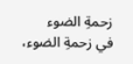زحمةِ الضوء
في زحمةِ الضوء،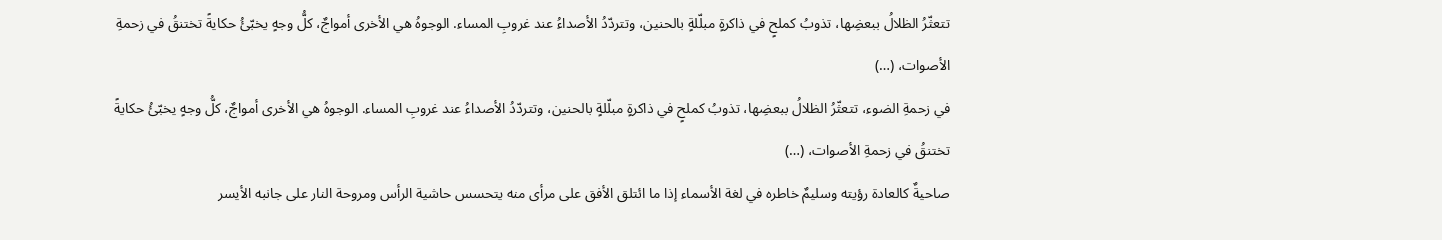تتعثّرُ الظلالُ ببعضِها، تذوبُ كملحٍ في ذاكرةٍ مبلّلةٍ بالحنين، وتتردّدُ الأصداءُ عند غروبِ المساء. الوجوهُ هي الأخرى أمواجٌ، كلُّ وجهٍ يخبّئُ حكايةً تختنقُ في زحمةِ الأصوات، (…)
في زحمةِ الضوء، تتعثّرُ الظلالُ ببعضِها، تذوبُ كملحٍ في ذاكرةٍ مبلّلةٍ بالحنين، وتتردّدُ الأصداءُ عند غروبِ المساء. الوجوهُ هي الأخرى أمواجٌ، كلُّ وجهٍ يخبّئُ حكايةً تختنقُ في زحمةِ الأصوات، (…)
صاحيةٌ كالعادة رؤيته وسليمٌ خاطره في لغة الأسماء إذا ما ائتلق الأفق على مرأى منه يتحسس حاشية الرأس ومروحة النار على جانبه الأيسر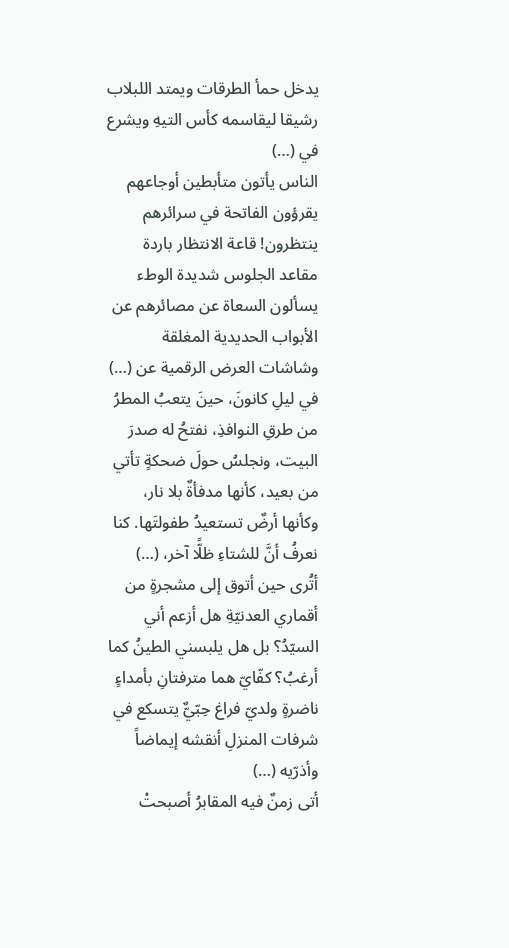يدخل حمأ الطرقات ويمتد اللبلاب رشيقا ليقاسمه كأس التيهِ ويشرع في (…)
الناس يأتون متأبطين أوجاعهم يقرؤون الفاتحة في سرائرهم ينتظرون! قاعة الانتظار باردة مقاعد الجلوس شديدة الوطء يسألون السعاة عن مصائرهم عن الأبواب الحديدية المغلقة وشاشات العرض الرقمية عن (…)
في ليلِ كانونَ، حينَ يتعبُ المطرُ من طرقِ النوافذِ، نفتحُ له صدرَ البيت، ونجلسُ حولَ ضحكةٍ تأتي من بعيد، كأنها مدفأةٌ بلا نار، وكأنها أرضٌ تستعيدُ طفولتَها. كنا نعرفُ أنَّ للشتاءِ ظلًّا آخر، (…)
أتُرى حين أتوق إلى مشجرةٍ من أقماري العدنيّةِ هل أزعم أني السيّدُ؟ بل هل يلبسني الطينُ كما أرغبُ؟ كفّايّ هما مترفتانِ بأمداءٍ ناضرةٍ ولديّ فراغ حِبّيٌّ يتسكع في شرفات المنزلِ أنقشه إيماضاً وأذرّيه (…)
أتى زمنٌ فيه المقابرُ أصبحتْ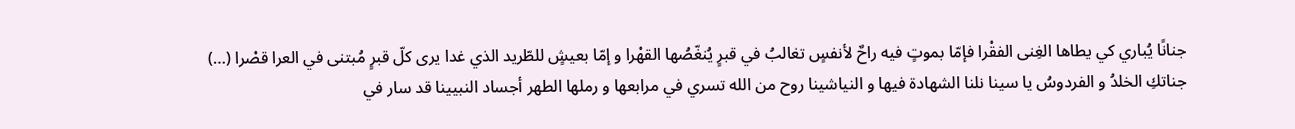جنانًا يُباري كي يطاها الغِنى الفقْرا فإمّا بموتٍ فيه راحٌ لأنفسٍ تغالبُ في قبرٍ يُنغّصُها القهْرا و إمّا بعيشٍ للطّريد الذي غدا يرى كلّ قبرٍ مُبتنى في العرا قصْرا (…)
جناتكِ الخلدُ و الفردوسُ يا سينا نلنا الشهادة فيها و النياشينا روح من الله تسري في مرابعها و رملها الطهر أجساد النبيينا قد سار في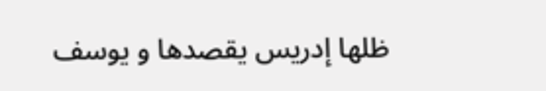ظلها إدريس يقصدها و يوسف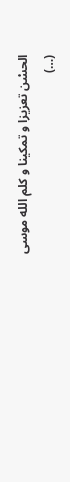الحسْن تعزيزا و تمكينا و كلم الله موسى (…)